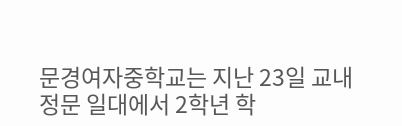문경여자중학교는 지난 23일 교내 정문 일대에서 2학년 학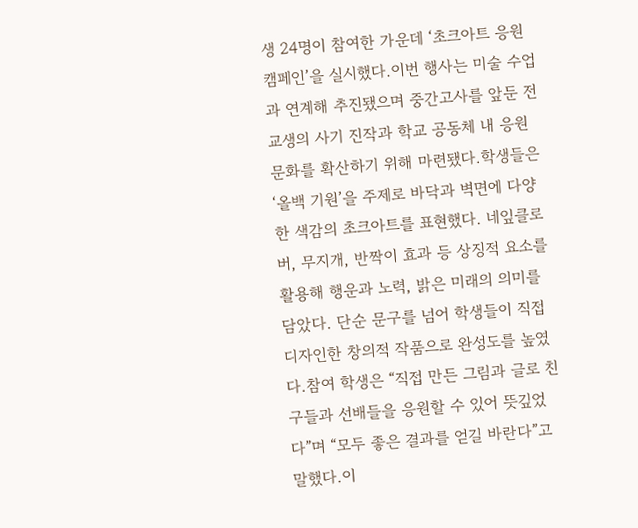생 24명이 참여한 가운데 ‘초크아트 응원 캠페인’을 실시했다.이번 행사는 미술 수업과 연계해 추진됐으며 중간고사를 앞둔 전교생의 사기 진작과 학교 공동체 내 응원 문화를 확산하기 위해 마련됐다.학생들은 ‘올백 기원’을 주제로 바닥과 벽면에 다양한 색감의 초크아트를 표현했다. 네잎클로버, 무지개, 반짝이 효과 등 상징적 요소를 활용해 행운과 노력, 밝은 미래의 의미를 담았다. 단순 문구를 넘어 학생들이 직접 디자인한 창의적 작품으로 완성도를 높였다.참여 학생은 “직접 만든 그림과 글로 친구들과 선배들을 응원할 수 있어 뜻깊었다”며 “모두 좋은 결과를 얻길 바란다”고 말했다.이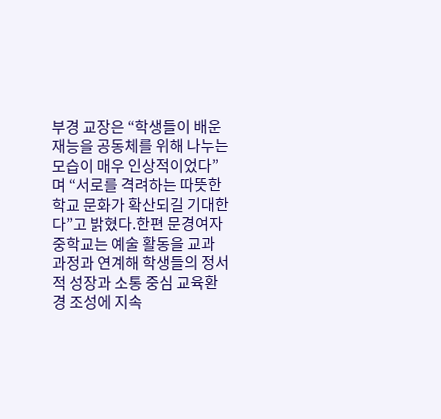부경 교장은 “학생들이 배운 재능을 공동체를 위해 나누는 모습이 매우 인상적이었다”며 “서로를 격려하는 따뜻한 학교 문화가 확산되길 기대한다”고 밝혔다.한편 문경여자중학교는 예술 활동을 교과 과정과 연계해 학생들의 정서적 성장과 소통 중심 교육환경 조성에 지속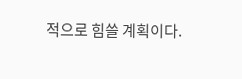적으로 힘쓸 계획이다.